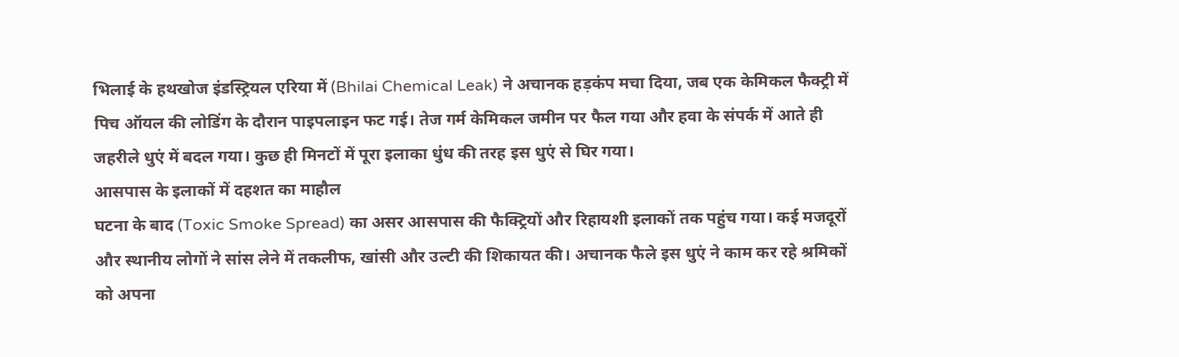भिलाई के हथखोज इंडस्ट्रियल एरिया में (Bhilai Chemical Leak) ने अचानक हड़कंप मचा दिया, जब एक केमिकल फैक्ट्री में पिच ऑयल की लोडिंग के दौरान पाइपलाइन फट गई। तेज गर्म केमिकल जमीन पर फैल गया और हवा के संपर्क में आते ही जहरीले धुएं में बदल गया। कुछ ही मिनटों में पूरा इलाका धुंध की तरह इस धुएं से घिर गया।
आसपास के इलाकों में दहशत का माहौल
घटना के बाद (Toxic Smoke Spread) का असर आसपास की फैक्ट्रियों और रिहायशी इलाकों तक पहुंच गया। कई मजदूरों और स्थानीय लोगों ने सांस लेने में तकलीफ, खांसी और उल्टी की शिकायत की। अचानक फैले इस धुएं ने काम कर रहे श्रमिकों को अपना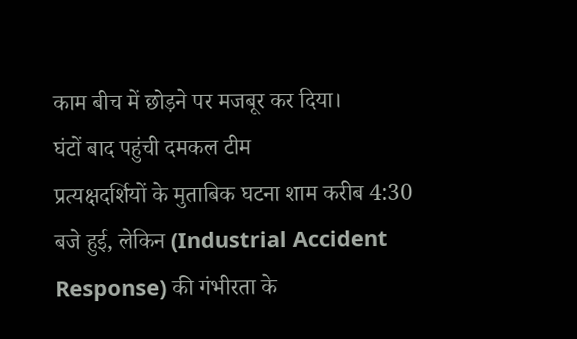काम बीच में छोड़ने पर मजबूर कर दिया।
घंटों बाद पहुंची दमकल टीम
प्रत्यक्षदर्शियों के मुताबिक घटना शाम करीब 4:30 बजे हुई, लेकिन (Industrial Accident Response) की गंभीरता के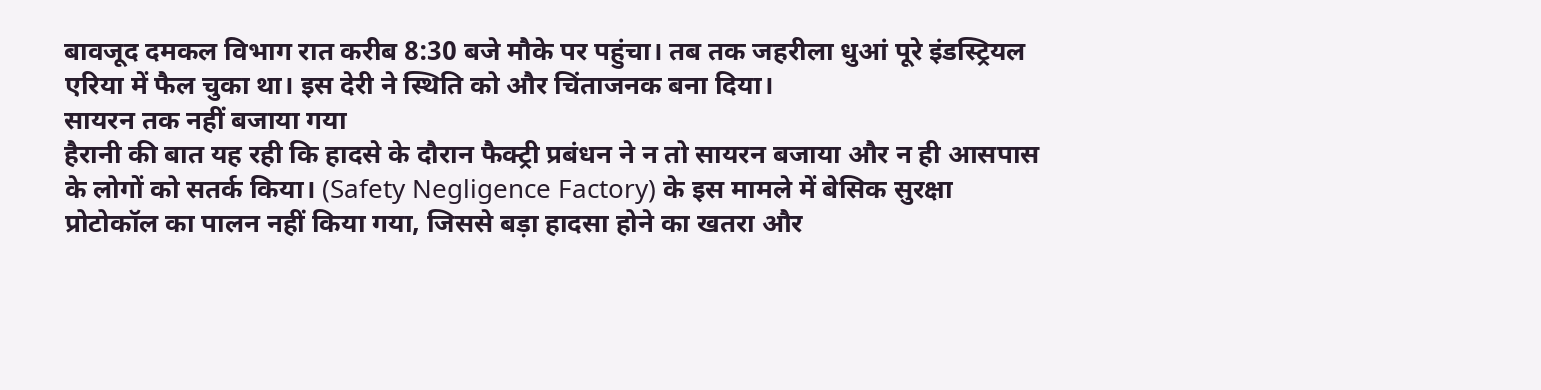बावजूद दमकल विभाग रात करीब 8:30 बजे मौके पर पहुंचा। तब तक जहरीला धुआं पूरे इंडस्ट्रियल एरिया में फैल चुका था। इस देरी ने स्थिति को और चिंताजनक बना दिया।
सायरन तक नहीं बजाया गया
हैरानी की बात यह रही कि हादसे के दौरान फैक्ट्री प्रबंधन ने न तो सायरन बजाया और न ही आसपास के लोगों को सतर्क किया। (Safety Negligence Factory) के इस मामले में बेसिक सुरक्षा प्रोटोकॉल का पालन नहीं किया गया, जिससे बड़ा हादसा होने का खतरा और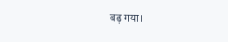बढ़ गया।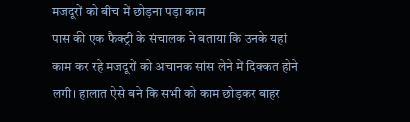मजदूरों को बीच में छोड़ना पड़ा काम
पास की एक फैक्ट्री के संचालक ने बताया कि उनके यहां काम कर रहे मजदूरों को अचानक सांस लेने में दिक्कत होने लगी। हालात ऐसे बने कि सभी को काम छोड़कर बाहर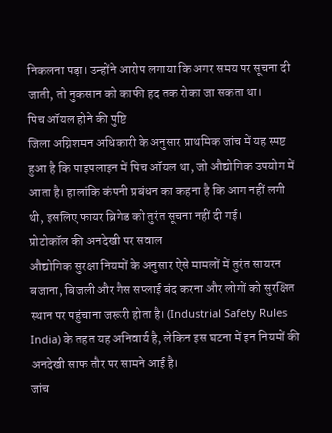निकलना पड़ा। उन्होंने आरोप लगाया कि अगर समय पर सूचना दी जाती, तो नुकसान को काफी हद तक रोका जा सकता था।
पिच ऑयल होने की पुष्टि
जिला अग्निशमन अधिकारी के अनुसार प्राथमिक जांच में यह स्पष्ट हुआ है कि पाइपलाइन में पिच ऑयल था, जो औद्योगिक उपयोग में आता है। हालांकि कंपनी प्रबंधन का कहना है कि आग नहीं लगी थी, इसलिए फायर ब्रिगेड को तुरंत सूचना नहीं दी गई।
प्रोटोकॉल की अनदेखी पर सवाल
औद्योगिक सुरक्षा नियमों के अनुसार ऐसे मामलों में तुरंत सायरन बजाना, बिजली और गैस सप्लाई बंद करना और लोगों को सुरक्षित स्थान पर पहुंचाना जरूरी होता है। (Industrial Safety Rules India) के तहत यह अनिवार्य है, लेकिन इस घटना में इन नियमों की अनदेखी साफ तौर पर सामने आई है।
जांच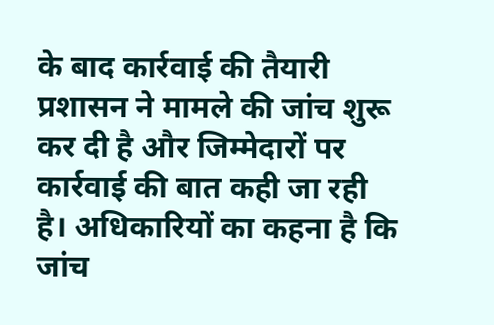के बाद कार्रवाई की तैयारी
प्रशासन ने मामले की जांच शुरू कर दी है और जिम्मेदारों पर कार्रवाई की बात कही जा रही है। अधिकारियों का कहना है कि जांच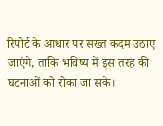रिपोर्ट के आधार पर सख्त कदम उठाए जाएंगे, ताकि भविष्य में इस तरह की घटनाओं को रोका जा सके।